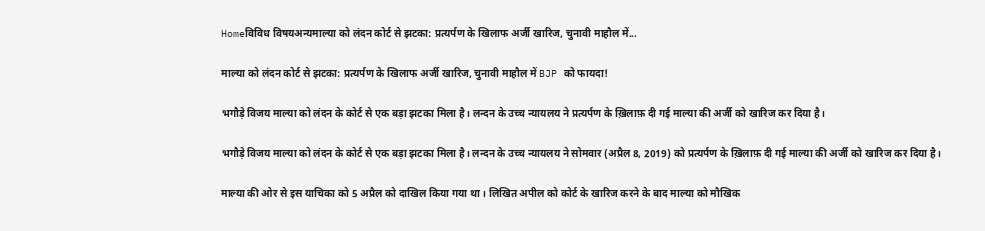Homeविविध विषयअन्यमाल्या को लंदन कोर्ट से झटका: प्रत्यर्पण के खिलाफ अर्जी खारिज, चुनावी माहौल में...

माल्या को लंदन कोर्ट से झटका: प्रत्यर्पण के खिलाफ अर्जी खारिज, चुनावी माहौल में BJP को फायदा!

भगौड़े विजय माल्या को लंदन के कोर्ट से एक बड़ा झटका मिला है। लन्दन के उच्च न्यायलय ने प्रत्यर्पण के ख़िलाफ़ दी गई माल्या की अर्जी को खारिज कर दिया है।

भगौड़े विजय माल्या को लंदन के कोर्ट से एक बड़ा झटका मिला है। लन्दन के उच्च न्यायलय ने सोमवार (अप्रैल 8, 2019) को प्रत्यर्पण के ख़िलाफ़ दी गई माल्या की अर्जी को खारिज कर दिया है।

माल्या की ओर से इस याचिका को 5 अप्रैल को दाखिल किया गया था। लिखित अपील को कोर्ट के खारिज करने के बाद माल्या को मौखिक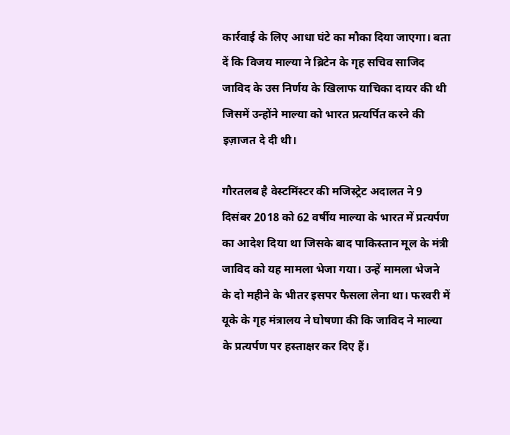कार्रवाई के लिए आधा घंटे का मौका दिया जाएगा। बता दें कि विजय माल्या ने ब्रिटेन के गृह सचिव साजिद जाविद के उस निर्णय के खिलाफ याचिका दायर की थी जिसमें उन्होंने माल्या को भारत प्रत्यर्पित करने की इज़ाजत दे दी थी।

गौरतलब है वेस्टमिंस्टर की मजिस्ट्रेट अदालत ने 9 दिसंबर 2018 को 62 वर्षीय माल्या के भारत में प्रत्यर्पण का आदेश दिया था जिसके बाद पाकिस्तान मूल के मंत्री जाविद को यह मामला भेजा गया। उन्हें मामला भेजने के दो महीने के भीतर इसपर फैसला लेना था। फरवरी में यूके के गृह मंत्रालय ने घोषणा की कि जाविद ने माल्या के प्रत्यर्पण पर हस्ताक्षर कर दिए हैं।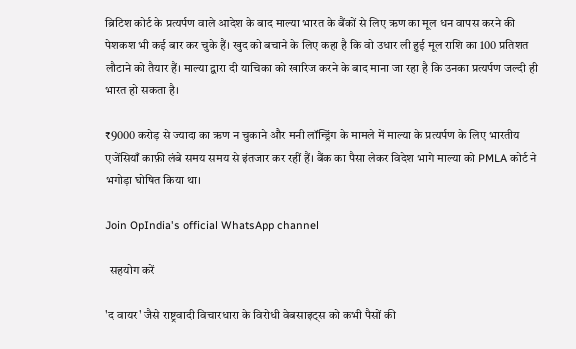ब्रिटिश कोर्ट के प्रत्यर्पण वाले आदेश के बाद माल्या भारत के बैंकों से लिए ऋण का मूल धन वापस करने की पेशकश भी कई बार कर चुके हैं। खुद को बचाने के लिए कहा है कि वो उधार ली हुई मूल राशि का 100 प्रतिशत लौटाने को तैयार हैं। माल्या द्वारा दी याचिका को खारिज करने के बाद माना जा रहा है कि उनका प्रत्यर्पण जल्दी ही भारत हो सकता है।

₹9000 करोड़ से ज्यादा का ऋण न चुकाने और मनी लॉन्ड्रिंग के मामले में माल्या के प्रत्यर्पण के लिए भारतीय एजेंसियाँ काफ़ी लंबे समय समय से इंतजार कर रहीं हैं। बैंक का पैसा लेकर विदेश भागे माल्या को PMLA कोर्ट ने भगोड़ा घोषित किया था।

Join OpIndia's official WhatsApp channel

  सहयोग करें

'द वायर' जैसे राष्ट्रवादी विचारधारा के विरोधी वेबसाइट्स को कभी पैसों की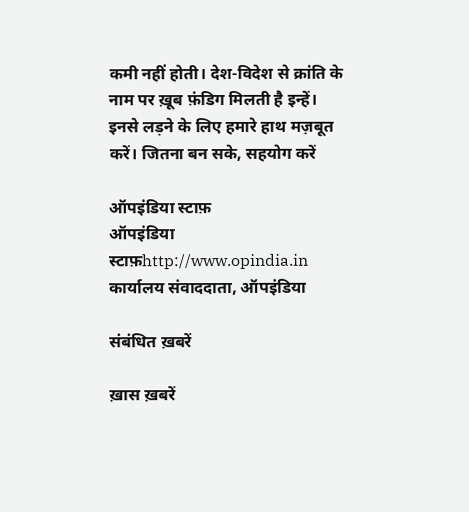कमी नहीं होती। देश-विदेश से क्रांति के नाम पर ख़ूब फ़ंडिग मिलती है इन्हें। इनसे लड़ने के लिए हमारे हाथ मज़बूत करें। जितना बन सके, सहयोग करें

ऑपइंडिया स्टाफ़
ऑपइंडिया स्टाफ़http://www.opindia.in
कार्यालय संवाददाता, ऑपइंडिया

संबंधित ख़बरें

ख़ास ख़बरें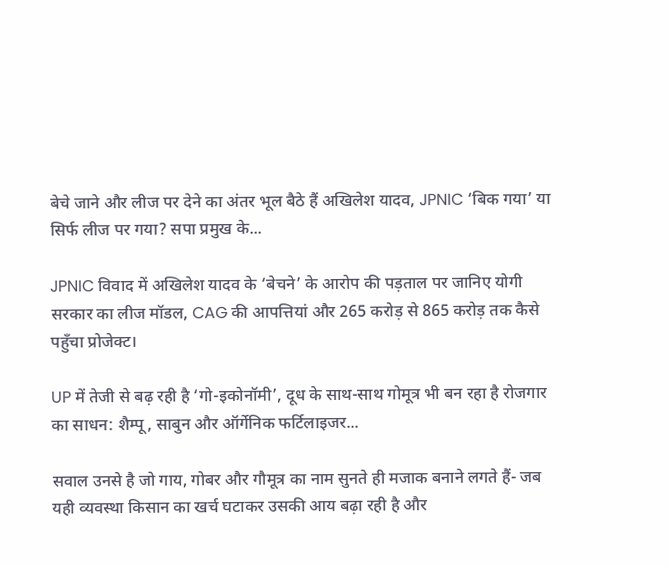बेचे जाने और लीज पर देने का अंतर भूल बैठे हैं अखिलेश यादव, JPNIC ‘बिक गया’ या सिर्फ लीज पर गया? सपा प्रमुख के...

JPNIC विवाद में अखिलेश यादव के ‘बेचने’ के आरोप की पड़ताल पर जानिए योगी सरकार का लीज मॉडल, CAG की आपत्तियां और 265 करोड़ से 865 करोड़ तक कैसे पहुँचा प्रोजेक्ट।

UP में तेजी से बढ़ रही है ‘गो-इकोनॉमी’, दूध के साथ-साथ गोमूत्र भी बन रहा है रोजगार का साधन: शैम्पू, साबुन और ऑर्गेनिक फर्टिलाइजर...

सवाल उनसे है जो गाय, गोबर और गौमूत्र का नाम सुनते ही मजाक बनाने लगते हैं- जब यही व्यवस्था किसान का खर्च घटाकर उसकी आय बढ़ा रही है और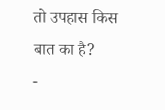तो उपहास किस बात का है?
-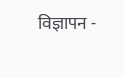विज्ञापन -